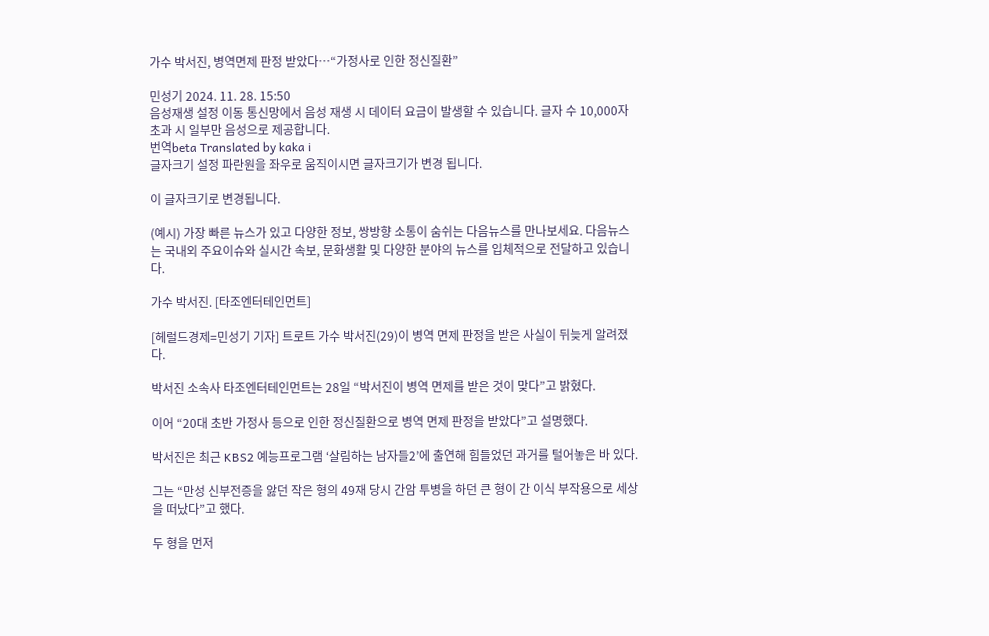가수 박서진, 병역면제 판정 받았다…“가정사로 인한 정신질환”

민성기 2024. 11. 28. 15:50
음성재생 설정 이동 통신망에서 음성 재생 시 데이터 요금이 발생할 수 있습니다. 글자 수 10,000자 초과 시 일부만 음성으로 제공합니다.
번역beta Translated by kaka i
글자크기 설정 파란원을 좌우로 움직이시면 글자크기가 변경 됩니다.

이 글자크기로 변경됩니다.

(예시) 가장 빠른 뉴스가 있고 다양한 정보, 쌍방향 소통이 숨쉬는 다음뉴스를 만나보세요. 다음뉴스는 국내외 주요이슈와 실시간 속보, 문화생활 및 다양한 분야의 뉴스를 입체적으로 전달하고 있습니다.

가수 박서진. [타조엔터테인먼트]

[헤럴드경제=민성기 기자] 트로트 가수 박서진(29)이 병역 면제 판정을 받은 사실이 뒤늦게 알려졌다.

박서진 소속사 타조엔터테인먼트는 28일 “박서진이 병역 면제를 받은 것이 맞다”고 밝혔다.

이어 “20대 초반 가정사 등으로 인한 정신질환으로 병역 면제 판정을 받았다”고 설명했다.

박서진은 최근 KBS2 예능프로그램 ‘살림하는 남자들2’에 출연해 힘들었던 과거를 털어놓은 바 있다.

그는 “만성 신부전증을 앓던 작은 형의 49재 당시 간암 투병을 하던 큰 형이 간 이식 부작용으로 세상을 떠났다”고 했다.

두 형을 먼저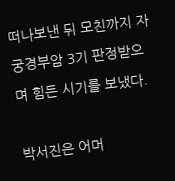떠나보낸 뒤 모친까지 자궁경부암 3기 판정받으며 힘든 시기를 보냈다.

박서진은 어머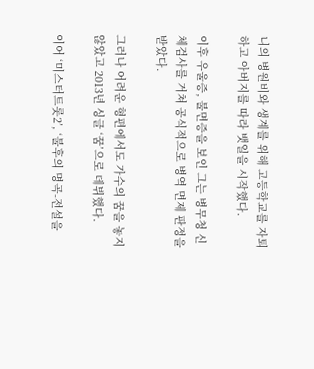니의 병원비와 생계를 위해 고등학교를 자퇴하고 아버지를 따라 뱃일을 시작했다.

이후 우울증, 불면증을 보인 그는 병무청 신체검사를 거쳐 공식적으로 병역 면제 판정을 받았다.

그러나 어려운 형편에서도 가수의 꿈을 놓지 않았고 2013년 싱글 ‘꿈’으로 데뷔했다.

이어 ‘미스터트롯2’, ‘불후의 명곡-전설을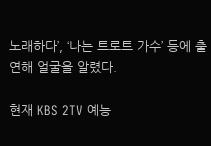노래하다’, ‘나는 트로트 가수’ 등에 출연해 얼굴을 알렸다.

현재 KBS 2TV 예능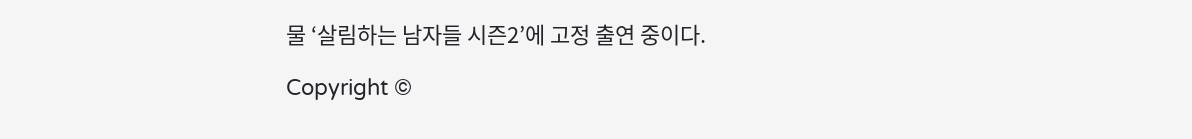물 ‘살림하는 남자들 시즌2’에 고정 출연 중이다.

Copyright ©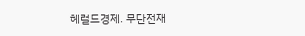헤럴드경제. 무단전재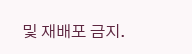및 재배포 금지.